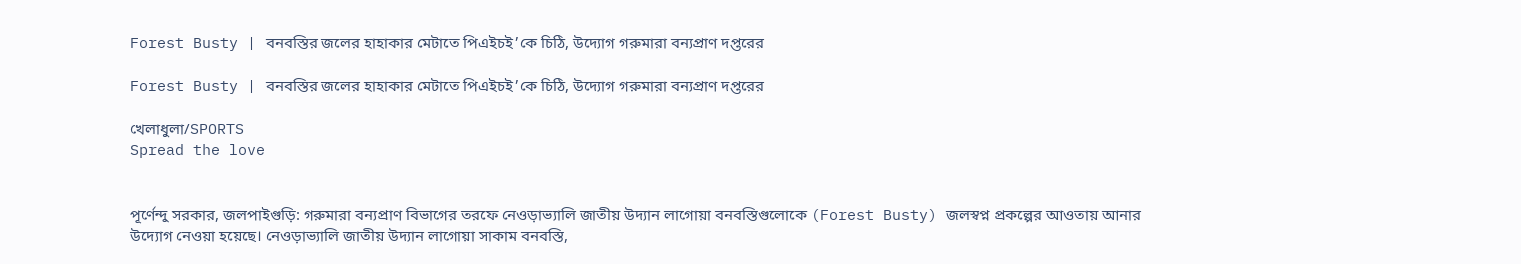Forest Busty | বনবস্তির জলের হাহাকার মেটাতে পিএইচই’কে চিঠি, উদ্যোগ গরুমারা বন্যপ্রাণ দপ্তরের

Forest Busty | বনবস্তির জলের হাহাকার মেটাতে পিএইচই’কে চিঠি, উদ্যোগ গরুমারা বন্যপ্রাণ দপ্তরের

খেলাধুলা/SPORTS
Spread the love


পূর্ণেন্দু সরকার, জলপাইগুড়ি: গরুমারা বন্যপ্রাণ বিভাগের তরফে নেওড়াভ্যালি জাতীয় উদ্যান লাগোয়া বনবস্তিগুলোকে (Forest Busty) জলস্বপ্ন প্রকল্পের আওতায় আনার উদ্যোগ নেওয়া হয়েছে। নেওড়াভ্যালি জাতীয় উদ্যান লাগোয়া সাকাম বনবস্তি,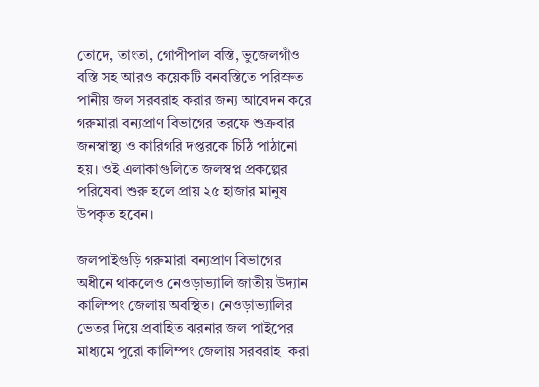তোদে, তাংতা, গোপীপাল বস্তি, ভুজেলগাঁও বস্তি সহ আরও কয়েকটি বনবস্তিতে পরিস্রুত পানীয় জল সরবরাহ করার জন্য আবেদন করে গরুমারা বন্যপ্রাণ বিভাগের তরফে শুক্রবার জনস্বাস্থ্য ও কারিগরি দপ্তরকে চিঠি পাঠানো হয়। ওই এলাকাগুলিতে জলস্বপ্ন প্রকল্পের পরিষেবা শুরু হলে প্রায় ২৫ হাজার মানুষ উপকৃত হবেন।

জলপাইগুড়ি গরুমারা বন্যপ্রাণ বিভাগের অধীনে থাকলেও নেওড়াভ্যালি জাতীয় উদ্যান কালিম্পং জেলায় অবস্থিত। নেওড়াভ্যালির ভেতর দিয়ে প্রবাহিত ঝরনার জল পাইপের মাধ্যমে পুরো কালিম্পং জেলায় সরবরাহ  করা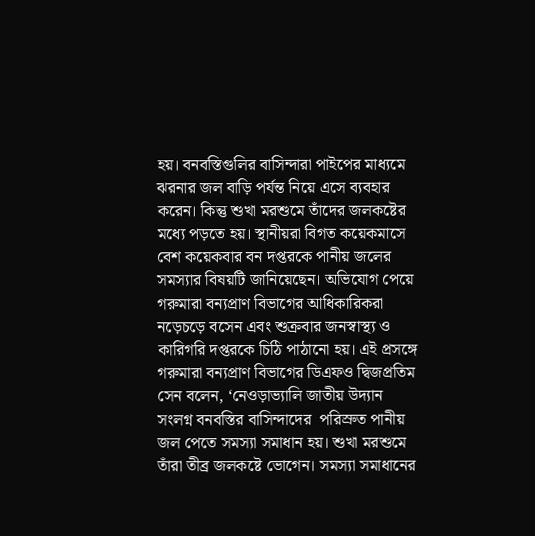হয়। বনবস্তিগুলির বাসিন্দারা পাইপের মাধ্যমে ঝরনার জল বাড়ি পর্যন্ত নিয়ে এসে ব্যবহার করেন। কিন্তু শুখা মরশুমে তাঁদের জলকষ্টের মধ্যে পড়তে হয়। স্থানীয়রা বিগত কয়েকমাসে বেশ কয়েকবার বন দপ্তরকে পানীয় জলের সমস্যার বিষয়টি জানিয়েছেন। অভিযোগ পেয়ে গরুমারা বন্যপ্রাণ বিভাগের আধিকারিকরা নড়েচড়ে বসেন এবং শুক্রবার জনস্বাস্থ্য ও কারিগরি দপ্তরকে চিঠি পাঠানো হয়। এই প্রসঙ্গে গরুমারা বন্যপ্রাণ বিভাগের ডিএফও দ্বিজপ্রতিম সেন বলেন, ‘নেওড়াভ্যালি জাতীয় উদ্যান সংলগ্ন বনবস্তির বাসিন্দাদের  পরিস্রুত পানীয় জল পেতে সমস্যা সমাধান হয়। শুখা মরশুমে তাঁরা তীব্র জলকষ্টে ভোগেন। সমস্যা সমাধানের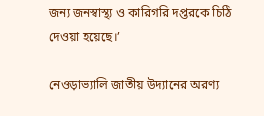জন্য জনস্বাস্থ্য ও কারিগরি দপ্তরকে চিঠি দেওয়া হয়েছে।’

নেওড়াভ্যালি জাতীয় উদ্যানের অরণ্য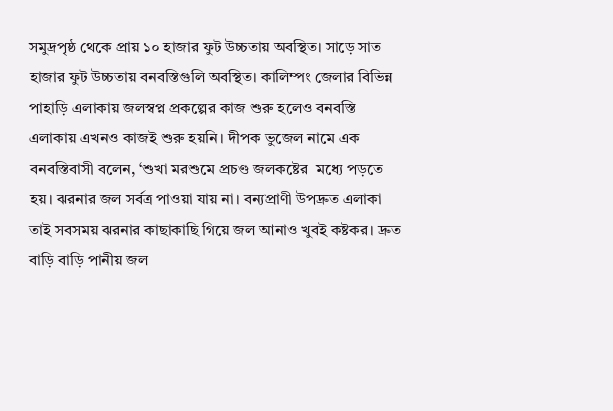সমুদ্রপৃষ্ঠ থেকে প্রায় ১০ হাজার ফুট উচ্চতায় অবস্থিত। সাড়ে সাত হাজার ফুট উচ্চতায় বনবস্তিগুলি অবস্থিত। কালিম্পং জেলার বিভিন্ন পাহাড়ি এলাকায় জলস্বপ্ন প্রকল্পের কাজ শুরু হলেও বনবস্তি এলাকায় এখনও কাজই শুরু হয়নি। দীপক ভুজেল নামে এক বনবস্তিবাসী বলেন, ‘শুখা মরশুমে প্রচণ্ড জলকষ্টের  মধ্যে পড়তে হয়। ঝরনার জল সর্বত্র পাওয়া যায় না। বন্যপ্রাণী উপদ্রুত এলাকা তাই সবসময় ঝরনার কাছাকাছি গিয়ে জল আনাও খুবই কষ্টকর। দ্রুত বাড়ি বাড়ি পানীয় জল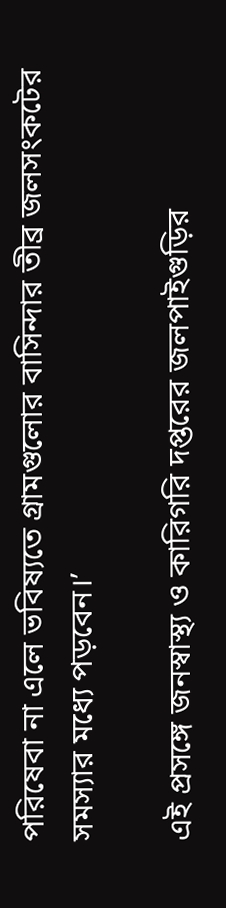পরিষেবা না এলে ভবিষ্যতে গ্রামগুলোর বাসিন্দার তীব্র জলসংকটের সমস্যার মধ্যে পড়বেন।’

এই প্রসঙ্গে জনস্বাস্থ্য ও কারিগরি দপ্তরের জলপাইগুড়ির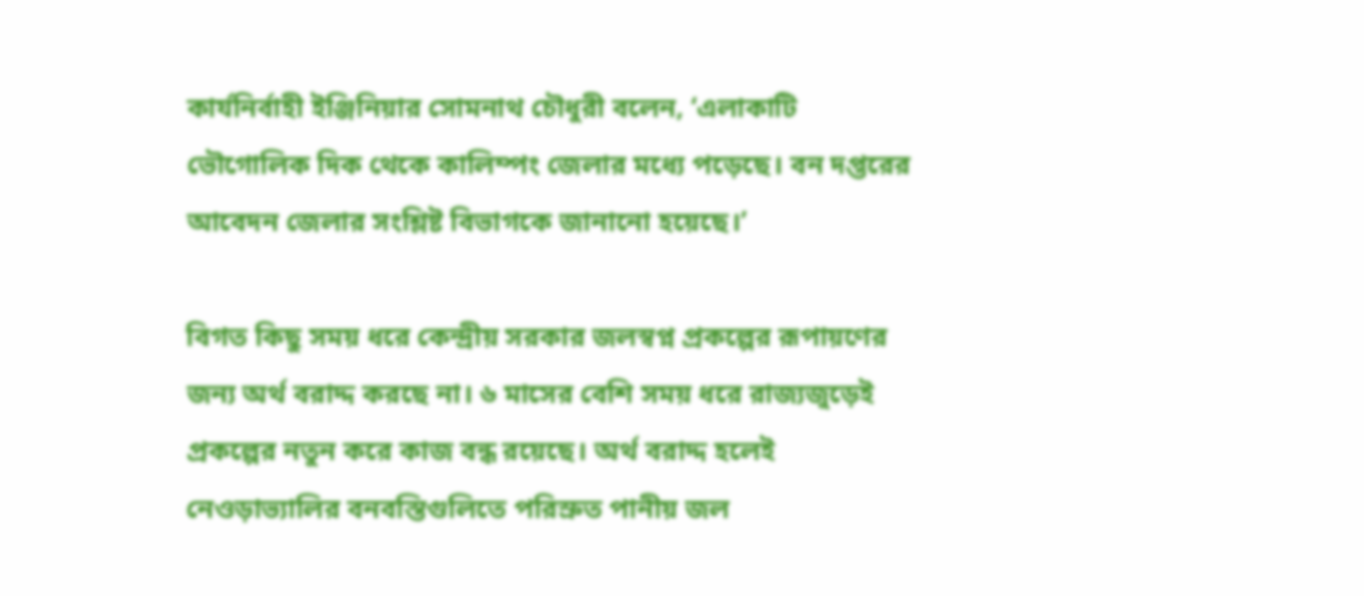কার্যনির্বাহী ইঞ্জিনিয়ার সোমনাথ চৌধুরী বলেন, ‘এলাকাটি ভৌগোলিক দিক থেকে কালিম্পং জেলার মধ্যে পড়েছে। বন দপ্তরের আবেদন জেলার সংশ্লিষ্ট বিভাগকে জানানো হয়েছে।’

বিগত কিছু সময় ধরে কেন্দ্রীয় সরকার জলস্বপ্ন প্রকল্পের রূপায়ণের জন্য অর্থ বরাদ্দ করছে না। ৬ মাসের বেশি সময় ধরে রাজ্যজুড়েই প্রকল্পের নতুন করে কাজ বন্ধ রয়েছে। অর্থ বরাদ্দ হলেই নেওড়াভ্যালির বনবস্তিগুলিতে পরিস্রুত পানীয় জল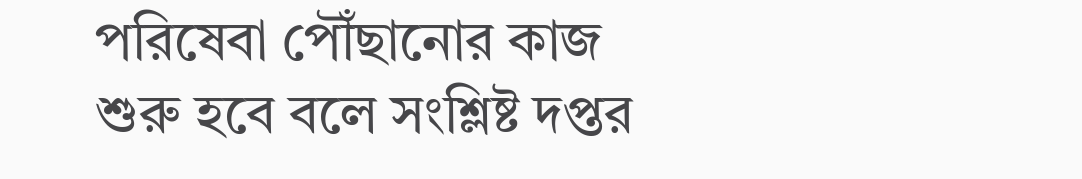পরিষেবা পৌঁছানোর কাজ শুরু হবে বলে সংশ্লিষ্ট দপ্তর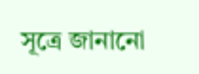সূত্রে জানানো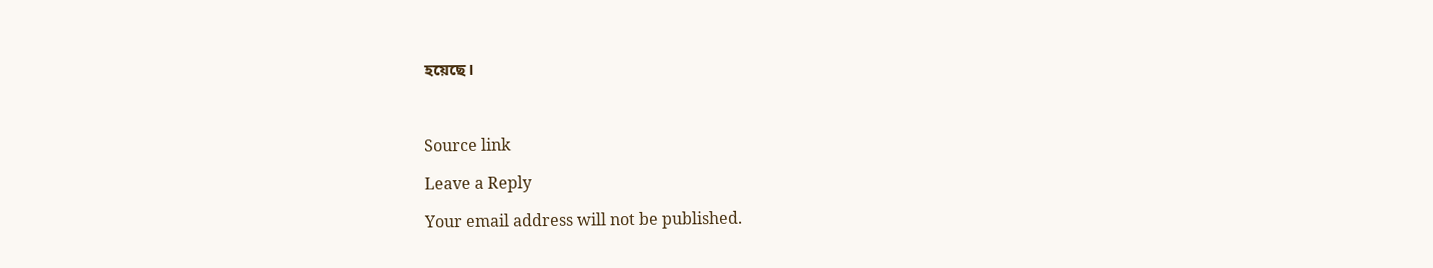হয়েছে।



Source link

Leave a Reply

Your email address will not be published.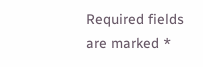Required fields are marked *